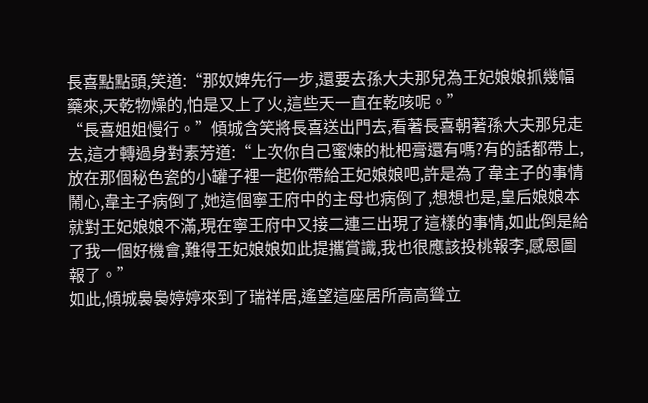長喜點點頭,笑道:“那奴婢先行一步,還要去孫大夫那兒為王妃娘娘抓幾幅藥來,天乾物燥的,怕是又上了火,這些天一直在乾咳呢。”
“長喜姐姐慢行。”傾城含笑將長喜送出門去,看著長喜朝著孫大夫那兒走去,這才轉過身對素芳道:“上次你自己蜜煉的枇杷膏還有嗎?有的話都帶上,放在那個秘色瓷的小罐子裡一起你帶給王妃娘娘吧,許是為了韋主子的事情鬧心,韋主子病倒了,她這個寧王府中的主母也病倒了,想想也是,皇后娘娘本就對王妃娘娘不滿,現在寧王府中又接二連三出現了這樣的事情,如此倒是給了我一個好機會,難得王妃娘娘如此提攜賞識,我也很應該投桃報李,感恩圖報了。”
如此,傾城裊裊婷婷來到了瑞祥居,遙望這座居所高高聳立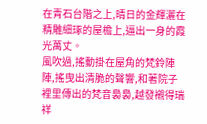在青石台階之上,晴日的金輝灑在精雕細琢的屋檐上,逼出一身的霞光萬丈。
風吹過,搖動掛在屋角的梵鈴陣陣,搖曳出清脆的聲響,和著院子裡里傳出的梵音裊裊,越發襯得瑞祥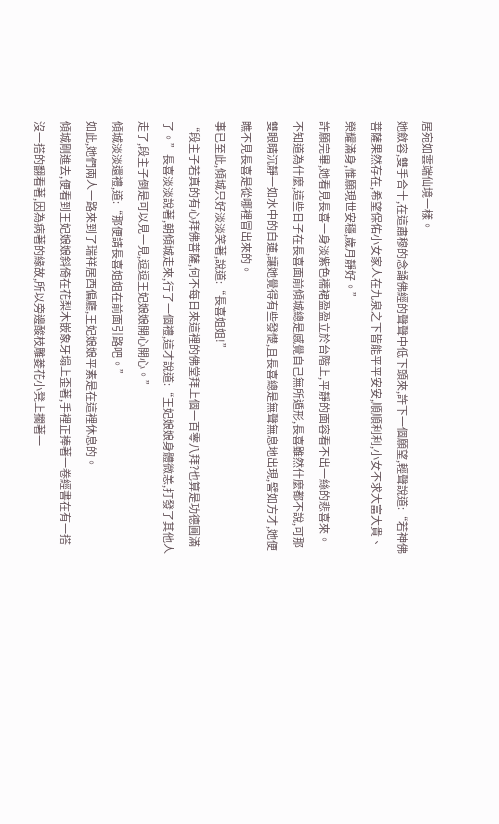居宛如雲端仙境一樣。
她斂容,雙手合十,在這肅穆的念誦佛經的聲聲中低下頭來,許下一個願望,輕聲說道:“若神佛菩薩果然存在,希望保佑小女家人在九泉之下皆能平平安安,順順利利,小女不求大富大貴、榮耀滿身,惟願現世安穩,歲月靜好。”
許願完畢,她看見長喜一身淡紫色襦裙盈盈立於台階上,平靜的面容看不出一絲的悲喜來。
不知道為什麼,這些日子在長喜面前傾城總是感覺自己無所遁形,長喜雖然什麼都不說,可那雙眼睛沉靜一如水中的白蓮,讓她覺得有些發憷,且長喜總是無聲無息地出現,譬如方才,她便瞧不見長喜是從哪裡冒出來的。
事已至此,傾城只好淡淡笑著,說道:“長喜姐姐!”
“段主子若真的有心拜佛菩薩,何不每日來這裡的佛堂拜上個一百零八拜?也算是功德圓滿了。”長喜淡淡說著,朝傾城走來,行了一個禮,這才說道:“王妃娘娘身體微恙,打發了其他人走了,段主子倒是可以見一見,逗逗王妃娘娘開心開心。”
傾城淡淡還禮,道:“那便請長喜姐姐在前面引路吧。”
如此,她們兩人一路來到了瑞祥居西偏廳,王妃娘娘平素是在這裡休息的。
傾城剛進去,便看到王妃娘娘斜倚在花梨木嵌象牙塌上歪著,手裡正捧著一卷經書在有一搭沒一搭的翻看著,因為病著的緣故,所以旁邊酸枝雕菱花小凳上擱著一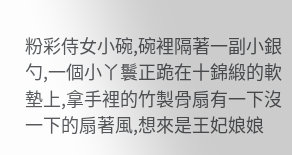粉彩侍女小碗,碗裡隔著一副小銀勺,一個小丫鬟正跪在十錦緞的軟墊上,拿手裡的竹製骨扇有一下沒一下的扇著風,想來是王妃娘娘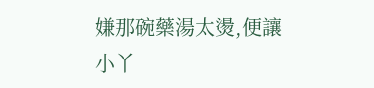嫌那碗藥湯太燙,便讓小丫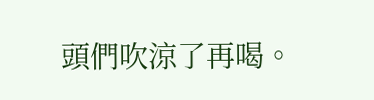頭們吹涼了再喝。